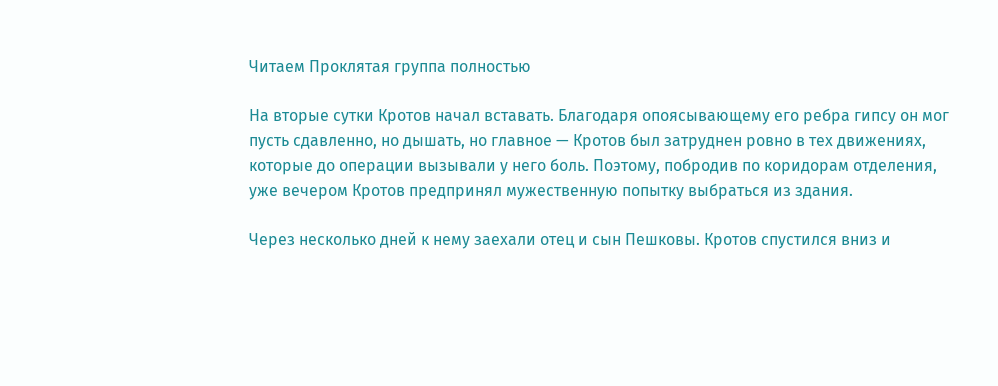Читаем Проклятая группа полностью

На вторые сутки Кротов начал вставать. Благодаря опоясывающему его ребра гипсу он мог пусть сдавленно, но дышать, но главное — Кротов был затруднен ровно в тех движениях, которые до операции вызывали у него боль. Поэтому, побродив по коридорам отделения, уже вечером Кротов предпринял мужественную попытку выбраться из здания.

Через несколько дней к нему заехали отец и сын Пешковы. Кротов спустился вниз и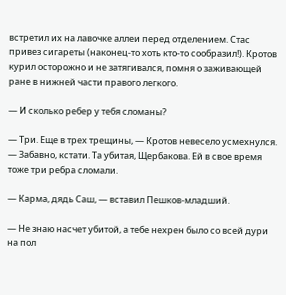встретил их на лавочке аллеи перед отделением. Стас привез сигареты (наконец-то хоть кто-то сообразил!). Кротов курил осторожно и не затягивался, помня о заживающей ране в нижней части правого легкого.

— И сколько ребер у тебя сломаны?

— Три. Еще в трех трещины, — Кротов невесело усмехнулся. — Забавно, кстати. Та убитая, Щербакова. Ей в свое время тоже три ребра сломали.

— Карма, дядь Саш, — вставил Пешков-младший.

— Не знаю насчет убитой, а тебе нехрен было со всей дури на пол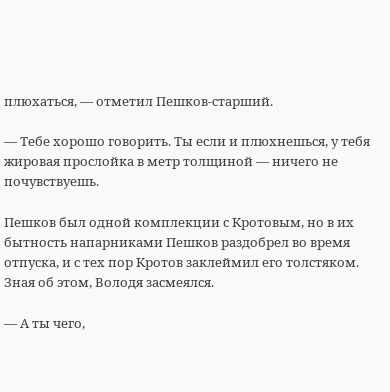плюхаться, — отметил Пешков-старший.

— Тебе хорошо говорить. Ты если и плюхнешься, у тебя жировая прослойка в метр толщиной — ничего не почувствуешь.

Пешков был одной комплекции с Кротовым, но в их бытность напарниками Пешков раздобрел во время отпуска, и с тех пор Кротов заклеймил его толстяком. Зная об этом, Володя засмеялся.

— А ты чего,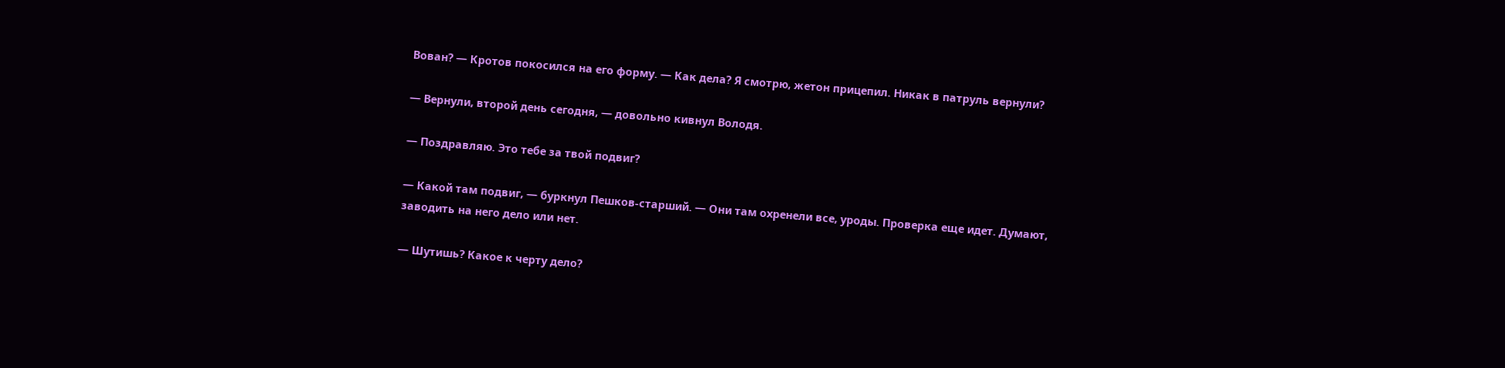Вован? — Кротов покосился на его форму. — Как дела? Я смотрю, жетон прицепил. Никак в патруль вернули?

— Вернули, второй день сегодня, — довольно кивнул Володя.

— Поздравляю. Это тебе за твой подвиг?

— Какой там подвиг, — буркнул Пешков-старший. — Они там охренели все, уроды. Проверка еще идет. Думают, заводить на него дело или нет.

— Шутишь? Какое к черту дело?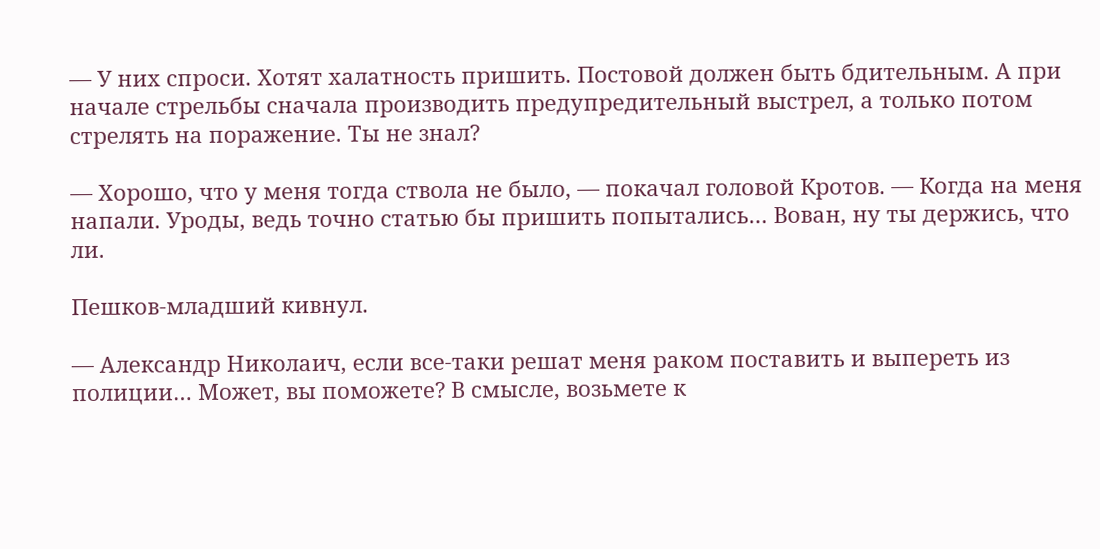— У них спроси. Хотят халатность пришить. Постовой должен быть бдительным. А при начале стрельбы сначала производить предупредительный выстрел, а только потом стрелять на поражение. Ты не знал?

— Хорошо, что у меня тогда ствола не было, — покачал головой Кротов. — Когда на меня напали. Уроды, ведь точно статью бы пришить попытались… Вован, ну ты держись, что ли.

Пешков-младший кивнул.

— Александр Николаич, если все-таки решат меня раком поставить и выпереть из полиции… Может, вы поможете? В смысле, возьмете к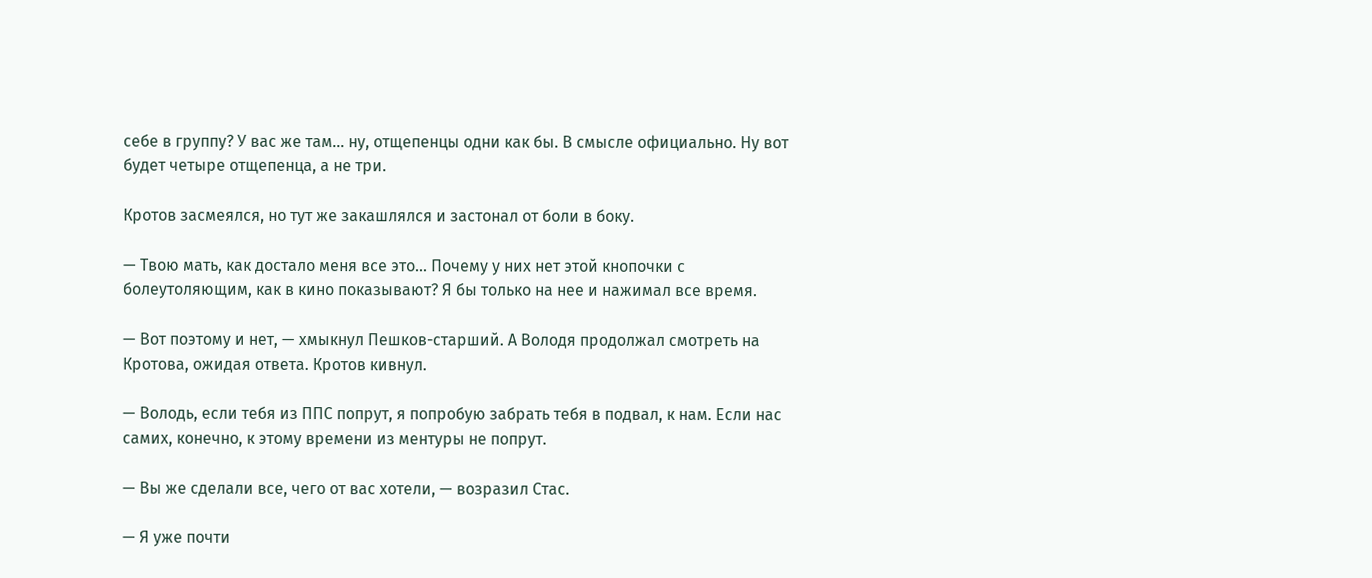себе в группу? У вас же там… ну, отщепенцы одни как бы. В смысле официально. Ну вот будет четыре отщепенца, а не три.

Кротов засмеялся, но тут же закашлялся и застонал от боли в боку.

— Твою мать, как достало меня все это… Почему у них нет этой кнопочки с болеутоляющим, как в кино показывают? Я бы только на нее и нажимал все время.

— Вот поэтому и нет, — хмыкнул Пешков-старший. А Володя продолжал смотреть на Кротова, ожидая ответа. Кротов кивнул.

— Володь, если тебя из ППС попрут, я попробую забрать тебя в подвал, к нам. Если нас самих, конечно, к этому времени из ментуры не попрут.

— Вы же сделали все, чего от вас хотели, — возразил Стас.

— Я уже почти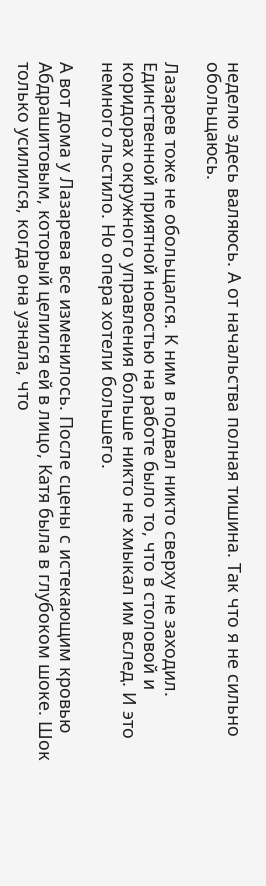неделю здесь валяюсь. А от начальства полная тишина. Так что я не сильно обольщаюсь.

Лазарев тоже не обольщался. К ним в подвал никто сверху не заходил. Единственной приятной новостью на работе было то, что в столовой и коридорах окружного управления больше никто не хмыкал им вслед. И это немного льстило. Но опера хотели большего.

А вот дома у Лазарева все изменилось. После сцены с истекающим кровью Абдрашитовым, который целился ей в лицо, Катя была в глубоком шоке. Шок только усилился, когда она узнала, что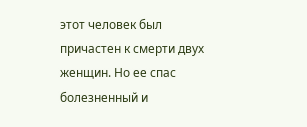этот человек был причастен к смерти двух женщин. Но ее спас болезненный и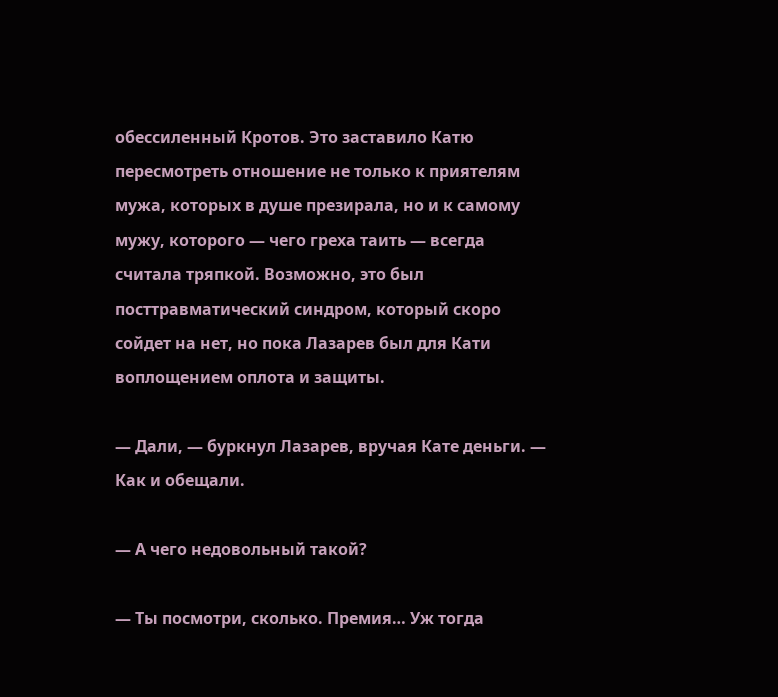обессиленный Кротов. Это заставило Катю пересмотреть отношение не только к приятелям мужа, которых в душе презирала, но и к самому мужу, которого — чего греха таить — всегда считала тряпкой. Возможно, это был посттравматический синдром, который скоро сойдет на нет, но пока Лазарев был для Кати воплощением оплота и защиты.

— Дали, — буркнул Лазарев, вручая Кате деньги. — Как и обещали.

— А чего недовольный такой?

— Ты посмотри, сколько. Премия… Уж тогда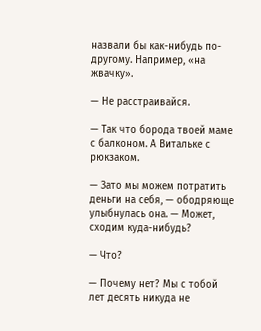назвали бы как-нибудь по-другому. Например, «на жвачку».

— Не расстраивайся.

— Так что борода твоей маме с балконом. А Витальке с рюкзаком.

— Зато мы можем потратить деньги на себя, — ободряюще улыбнулась она. — Может, сходим куда-нибудь?

— Что?

— Почему нет? Мы с тобой лет десять никуда не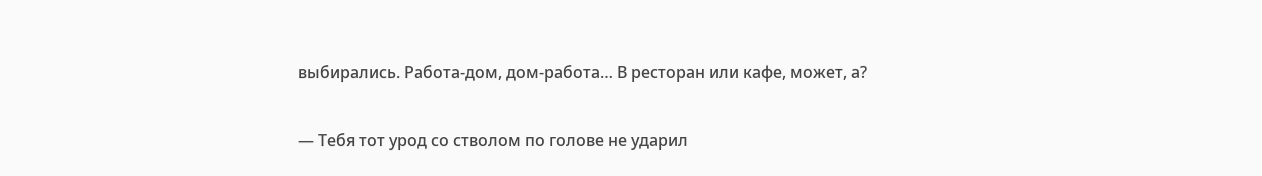выбирались. Работа-дом, дом-работа… В ресторан или кафе, может, а?

— Тебя тот урод со стволом по голове не ударил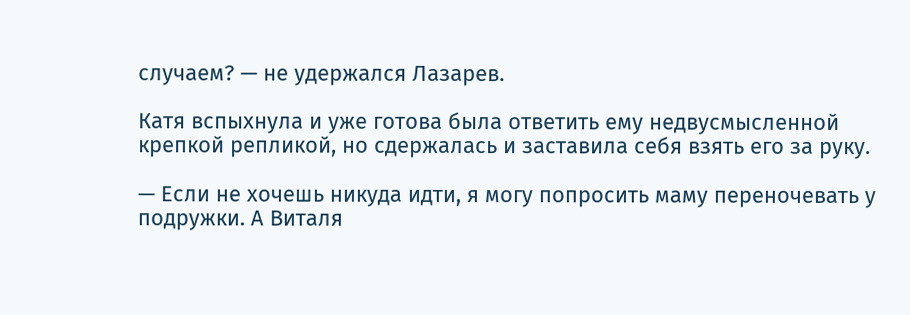случаем? — не удержался Лазарев.

Катя вспыхнула и уже готова была ответить ему недвусмысленной крепкой репликой, но сдержалась и заставила себя взять его за руку.

— Если не хочешь никуда идти, я могу попросить маму переночевать у подружки. А Виталя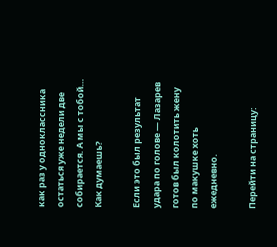как раз у одноклассника остаться уже недели две собирается. А мы с тобой… Как думаешь?

Если это был результат удара по голове — Лазарев готов был колотить жену по макушке хоть ежедневно.

Перейти на страницу: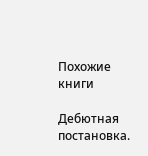Похожие книги

Дебютная постановка.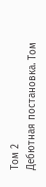Том 2
Дебютная постановка. Том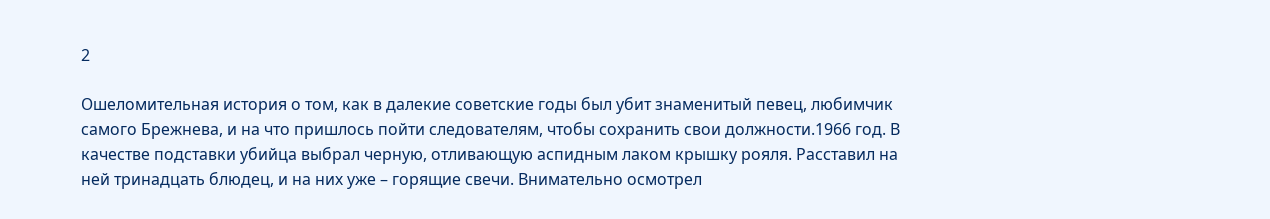2

Ошеломительная история о том, как в далекие советские годы был убит знаменитый певец, любимчик самого Брежнева, и на что пришлось пойти следователям, чтобы сохранить свои должности.1966 год. В качестве подставки убийца выбрал черную, отливающую аспидным лаком крышку рояля. Расставил на ней тринадцать блюдец, и на них уже – горящие свечи. Внимательно осмотрел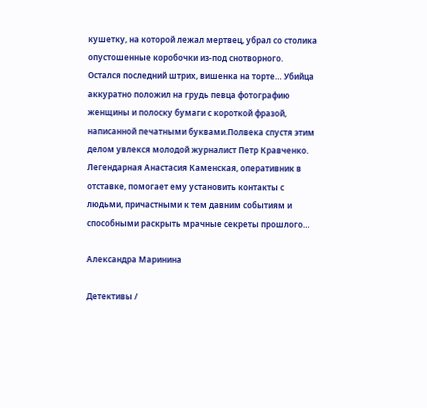кушетку, на которой лежал мертвец, убрал со столика опустошенные коробочки из-под снотворного. Остался последний штрих, вишенка на торте… Убийца аккуратно положил на грудь певца фотографию женщины и полоску бумаги с короткой фразой, написанной печатными буквами.Полвека спустя этим делом увлекся молодой журналист Петр Кравченко. Легендарная Анастасия Каменская, оперативник в отставке, помогает ему установить контакты с людьми, причастными к тем давним событиям и способными раскрыть мрачные секреты прошлого…

Александра Маринина

Детективы /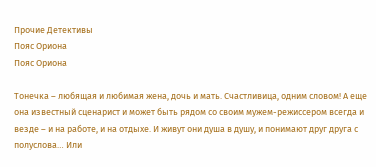Прочие Детективы
Пояс Ориона
Пояс Ориона

Тонечка – любящая и любимая жена, дочь и мать. Счастливица, одним словом! А еще она известный сценарист и может быть рядом со своим мужем-режиссером всегда и везде – и на работе, и на отдыхе. И живут они душа в душу, и понимают друг друга с полуслова… Или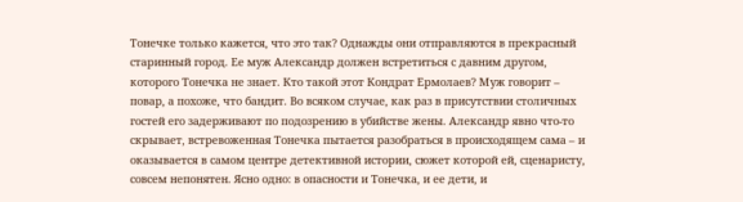Тонечке только кажется, что это так? Однажды они отправляются в прекрасный старинный город. Ее муж Александр должен встретиться с давним другом, которого Тонечка не знает. Кто такой этот Кондрат Ермолаев? Муж говорит – повар, а похоже, что бандит. Во всяком случае, как раз в присутствии столичных гостей его задерживают по подозрению в убийстве жены. Александр явно что-то скрывает, встревоженная Тонечка пытается разобраться в происходящем сама – и оказывается в самом центре детективной истории, сюжет которой ей, сценаристу, совсем непонятен. Ясно одно: в опасности и Тонечка, и ее дети, и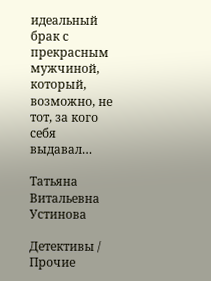идеальный брак с прекрасным мужчиной, который, возможно, не тот, за кого себя выдавал…

Татьяна Витальевна Устинова

Детективы / Прочие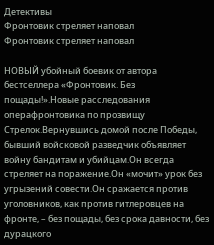Детективы
Фронтовик стреляет наповал
Фронтовик стреляет наповал

НОВЫЙ убойный боевик от автора бестселлера «Фронтовик. Без пощады!».Новые расследования операфронтовика по прозвищу Стрелок.Вернувшись домой после Победы, бывший войсковой разведчик объявляет войну бандитам и убийцам.Он всегда стреляет на поражение.Он «мочит» урок без угрызений совести.Он сражается против уголовников, как против гитлеровцев на фронте, – без пощады, без срока давности, без дурацкого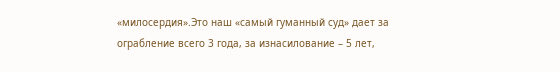«милосердия».Это наш «самый гуманный суд» дает за ограбление всего 3 года, за изнасилование – 5 лет,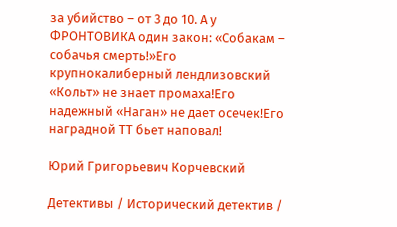за убийство – от 3 до 10. А у ФРОНТОВИКА один закон: «Собакам – собачья смерть!»Его крупнокалиберный лендлизовский «Кольт» не знает промаха!Его надежный «Наган» не дает осечек!Его наградной ТТ бьет наповал!

Юрий Григорьевич Корчевский

Детективы / Исторический детектив /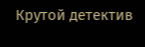Крутой детектив